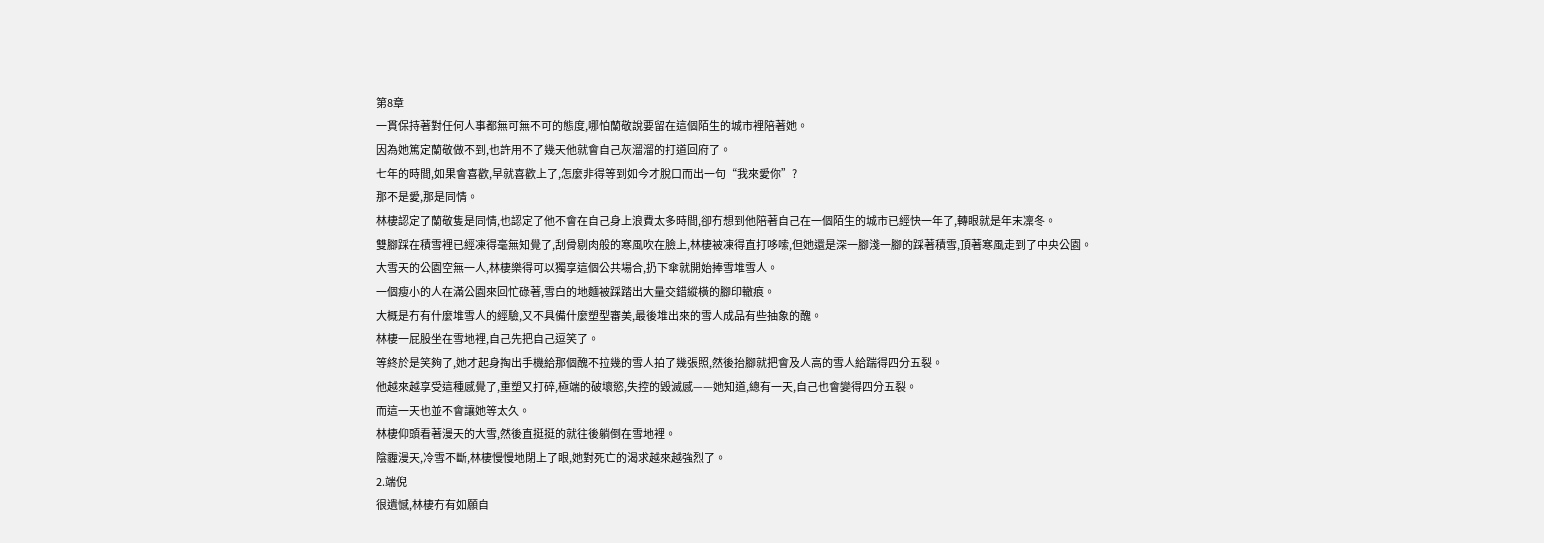第8章
一貫保持著對任何人事都無可無不可的態度,哪怕蘭敬說要留在這個陌生的城市裡陪著她。
因為她篤定蘭敬做不到,也許用不了幾天他就會自己灰溜溜的打道回府了。
七年的時間,如果會喜歡,早就喜歡上了,怎麼非得等到如今才脫口而出一句“我來愛你”?
那不是愛,那是同情。
林棲認定了蘭敬隻是同情,也認定了他不會在自己身上浪費太多時間,卻冇想到他陪著自己在一個陌生的城市已經快一年了,轉眼就是年末凜冬。
雙腳踩在積雪裡已經凍得毫無知覺了,刮骨剔肉般的寒風吹在臉上,林棲被凍得直打哆嗦,但她還是深一腳淺一腳的踩著積雪,頂著寒風走到了中央公園。
大雪天的公園空無一人,林棲樂得可以獨享這個公共場合,扔下傘就開始捧雪堆雪人。
一個瘦小的人在滿公園來回忙碌著,雪白的地麵被踩踏出大量交錯縱橫的腳印轍痕。
大概是冇有什麼堆雪人的經驗,又不具備什麼塑型審美,最後堆出來的雪人成品有些抽象的醜。
林棲一屁股坐在雪地裡,自己先把自己逗笑了。
等終於是笑夠了,她才起身掏出手機給那個醜不拉幾的雪人拍了幾張照,然後抬腳就把會及人高的雪人給踹得四分五裂。
他越來越享受這種感覺了,重塑又打碎,極端的破壞慾,失控的毀滅感——她知道,總有一天,自己也會變得四分五裂。
而這一天也並不會讓她等太久。
林棲仰頭看著漫天的大雪,然後直挺挺的就往後躺倒在雪地裡。
陰霾漫天,冷雪不斷,林棲慢慢地閉上了眼,她對死亡的渴求越來越強烈了。
2.端倪
很遺憾,林棲冇有如願自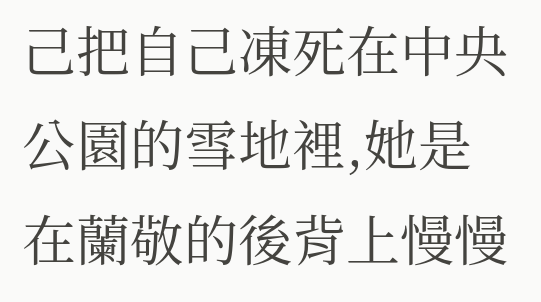己把自己凍死在中央公園的雪地裡,她是在蘭敬的後背上慢慢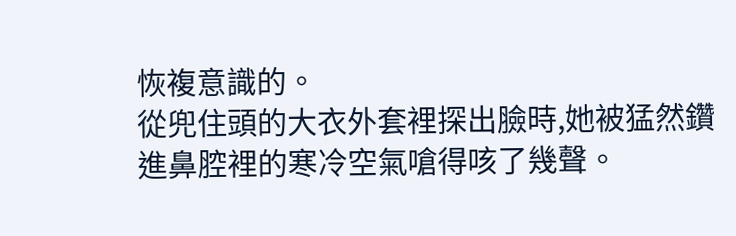恢複意識的。
從兜住頭的大衣外套裡探出臉時,她被猛然鑽進鼻腔裡的寒冷空氣嗆得咳了幾聲。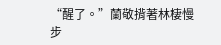“醒了。”蘭敬揹著林棲慢步